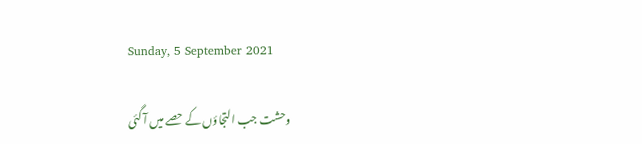Sunday, 5 September 2021

وحشت جب التجاؤں کے حصے میں آ گئی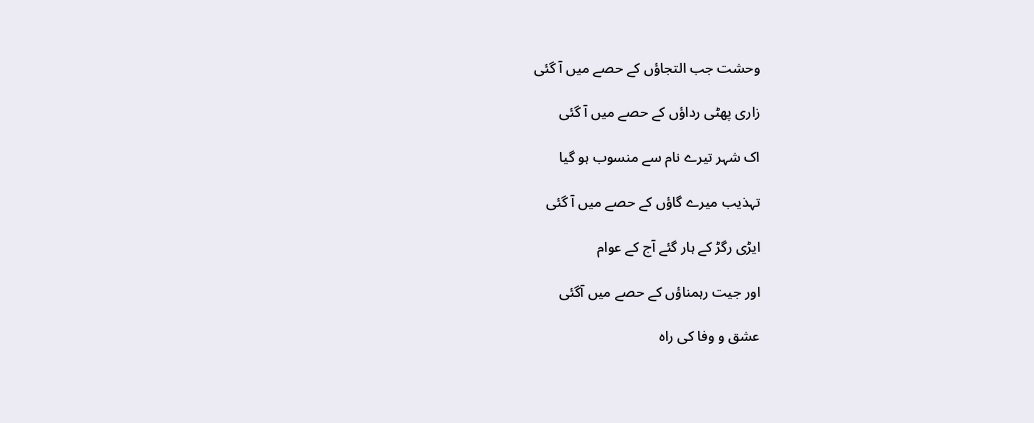وحشت جب التجاؤں کے حصے میں آ گئی

زاری پھٹی رداؤں کے حصے میں آ گئی

اک شہر تیرے نام سے منسوب ہو گیا

تہذیب میرے گاؤں کے حصے میں آ گئی

ایڑی رگڑ کے ہار گئے آج کے عوام

اور جیت رہمناؤں کے حصے میں آگئی

عشق و وفا کی راہ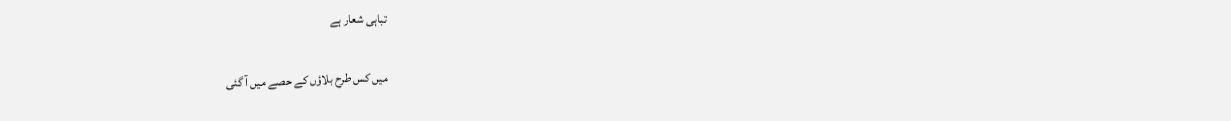تباہی شعار ہے

میں کس طرح بلاؤں کے حصے میں آ گئی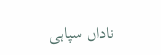ناداں سپاہی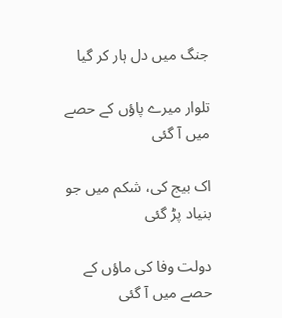جنگ میں دل ہار کر گیا

تلوار میرے پاؤں کے حصے میں آ گئی

اک بیج کی، شکم میں جو بنیاد پڑ گئی

دولت وفا کی ماؤں کے حصے میں آ گئی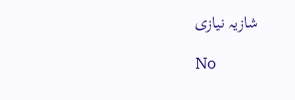شازیہ نیازی

No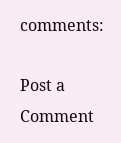comments:

Post a Comment